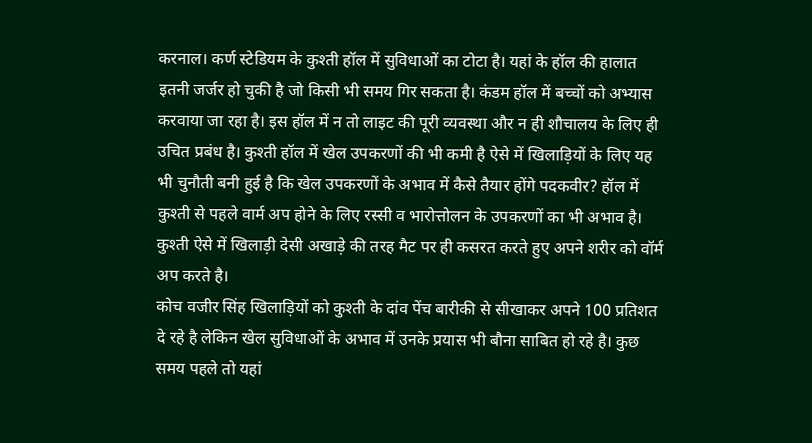करनाल। कर्ण स्टेडियम के कुश्ती हॉल में सुविधाओं का टोटा है। यहां के हॉल की हालात इतनी जर्जर हो चुकी है जो किसी भी समय गिर सकता है। कंडम हॉल में बच्चों को अभ्यास करवाया जा रहा है। इस हॉल में न तो लाइट की पूरी व्यवस्था और न ही शौचालय के लिए ही उचित प्रबंध है। कुश्ती हॉल में खेल उपकरणों की भी कमी है ऐसे में खिलाड़ियों के लिए यह भी चुनौती बनी हुई है कि खेल उपकरणों के अभाव में कैसे तैयार होंगे पदकवीर? हॉल में कुश्ती से पहले वार्म अप होने के लिए रस्सी व भारोत्तोलन के उपकरणों का भी अभाव है। कुश्ती ऐसे में खिलाड़ी देसी अखाड़े की तरह मैट पर ही कसरत करते हुए अपने शरीर को वॉर्म अप करते है।
कोच वजीर सिंह खिलाड़ियों को कुश्ती के दांव पेंच बारीकी से सीखाकर अपने 100 प्रतिशत दे रहे है लेकिन खेल सुविधाओं के अभाव में उनके प्रयास भी बौना साबित हो रहे है। कुछ समय पहले तो यहां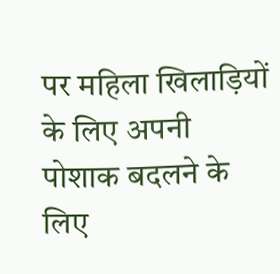पर महिला खिलाड़ियों के लिए अपनी पोशाक बदलने के लिए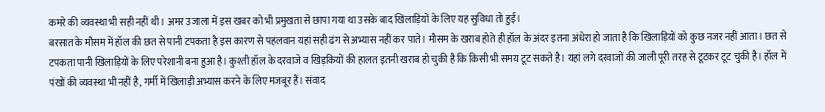कमरे की व्यवस्था भी सही नहीं थी। अमर उजाला में इस खबर को भी प्रमुखता से छापा गया था उसके बाद खिलाड़ियों के लिए यह सुविधा तो हुई।
बरसात के मौसम में हॉल की छत से पानी टपकता है इस कारण से पहलवान यहां सही ढंग से अभ्यास नहीं कर पाते। मौसम के खराब होते ही हॉल के अंदर इतना अंधेरा हो जाता है कि खिलाड़ियों को कुछ नजर नहीं आता। छत से टपकता पानी खिलाड़ियों के लिए परेशानी बना हुआ है। कुश्ती हॉल के दरवाजे व खिड़कियों की हालत इतनी खराब हो चुकी है कि किसी भी समय टूट सकते है। यहां लगे दरवाजों की जाली पूरी तरह से टूटकर टूट चुकी है। हॉल में पंखों की व्यवस्था भी नहीं है, गर्मी में खिलाड़ी अभ्यास करने के लिए मजबूर हैं। संवाद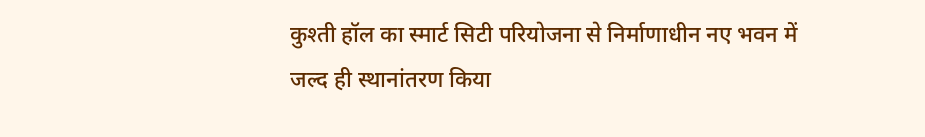कुश्ती हॉल का स्मार्ट सिटी परियोजना से निर्माणाधीन नए भवन में जल्द ही स्थानांतरण किया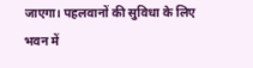जाएगा। पहलवानों की सुविधा के लिए भवन में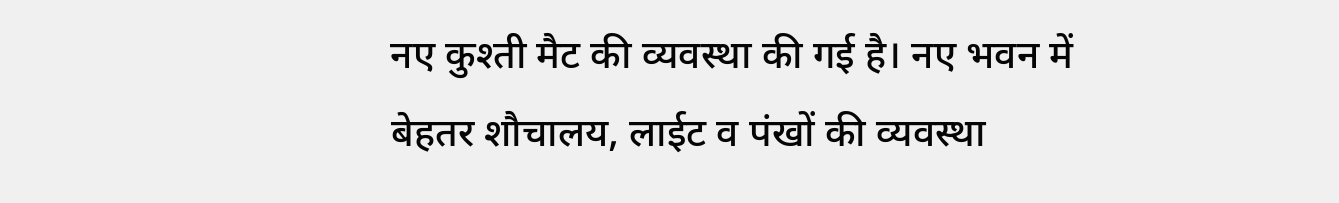नए कुश्ती मैट की व्यवस्था की गई है। नए भवन में बेहतर शौचालय, लाईट व पंखों की व्यवस्था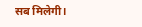सब मिलेगी।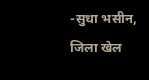-सुधा भसीन, जिला खेल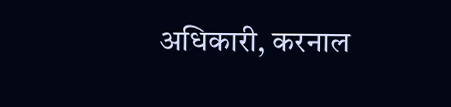अधिकारी, करनाल